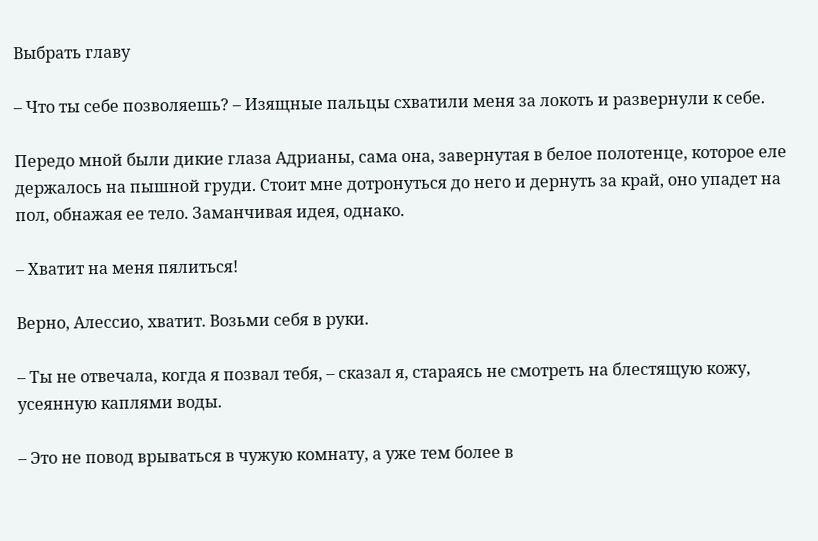Выбрать главу

– Что ты себе позволяешь? – Изящные пальцы схватили меня за локоть и развернули к себе.

Передо мной были дикие глаза Адрианы, сама она, завернутая в белое полотенце, которое еле держалось на пышной груди. Стоит мне дотронуться до него и дернуть за край, оно упадет на пол, обнажая ее тело. Заманчивая идея, однако.

– Хватит на меня пялиться!

Верно, Алессио, хватит. Возьми себя в руки.

– Ты не отвечала, когда я позвал тебя, – сказал я, стараясь не смотреть на блестящую кожу, усеянную каплями воды.

– Это не повод врываться в чужую комнату, а уже тем более в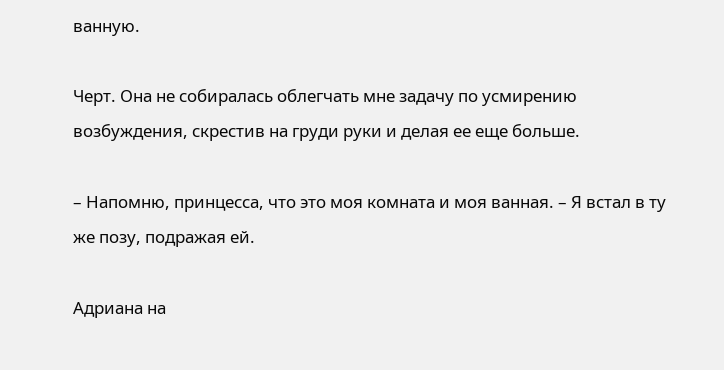ванную.

Черт. Она не собиралась облегчать мне задачу по усмирению возбуждения, скрестив на груди руки и делая ее еще больше.

– Напомню, принцесса, что это моя комната и моя ванная. – Я встал в ту же позу, подражая ей.

Адриана на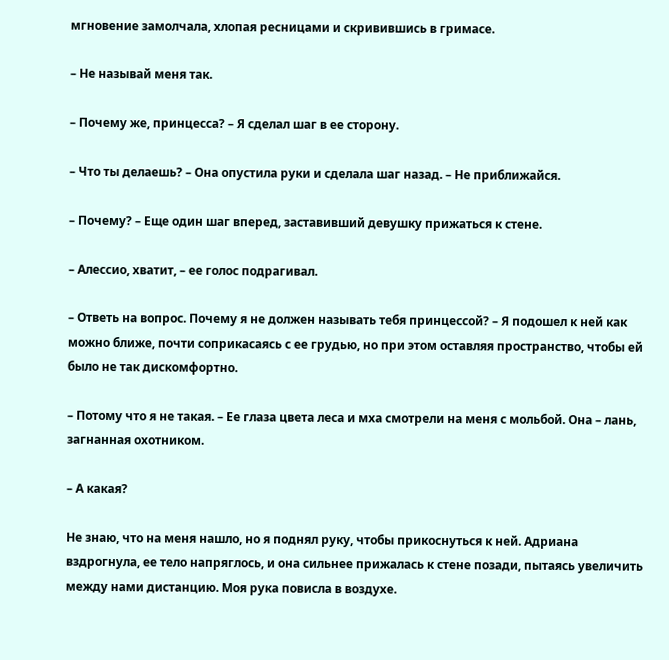мгновение замолчала, хлопая ресницами и скривившись в гримасе.

– Не называй меня так.

– Почему же, принцесса? – Я сделал шаг в ее сторону.

– Что ты делаешь? – Она опустила руки и сделала шаг назад. – Не приближайся.

– Почему? – Еще один шаг вперед, заставивший девушку прижаться к стене.

– Алессио, хватит, – ее голос подрагивал.

– Ответь на вопрос. Почему я не должен называть тебя принцессой? – Я подошел к ней как можно ближе, почти соприкасаясь с ее грудью, но при этом оставляя пространство, чтобы ей было не так дискомфортно.

– Потому что я не такая. – Ее глаза цвета леса и мха смотрели на меня с мольбой. Она – лань, загнанная охотником.

– А какая?

Не знаю, что на меня нашло, но я поднял руку, чтобы прикоснуться к ней. Адриана вздрогнула, ее тело напряглось, и она сильнее прижалась к стене позади, пытаясь увеличить между нами дистанцию. Моя рука повисла в воздухе.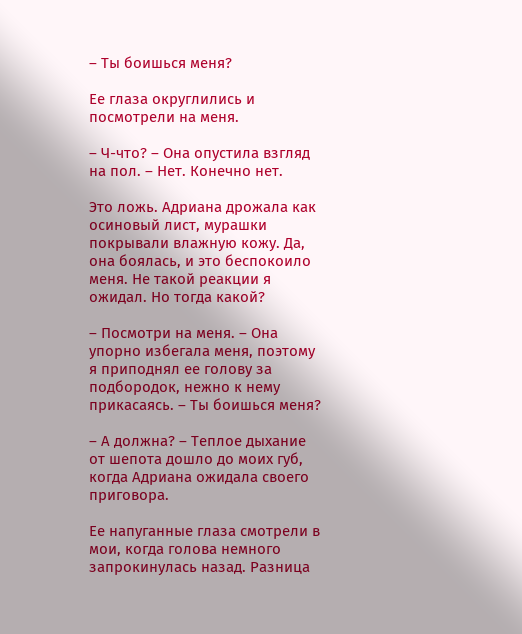– Ты боишься меня?

Ее глаза округлились и посмотрели на меня.

– Ч-что? – Она опустила взгляд на пол. – Нет. Конечно нет.

Это ложь. Адриана дрожала как осиновый лист, мурашки покрывали влажную кожу. Да, она боялась, и это беспокоило меня. Не такой реакции я ожидал. Но тогда какой?

– Посмотри на меня. – Она упорно избегала меня, поэтому я приподнял ее голову за подбородок, нежно к нему прикасаясь. – Ты боишься меня?

– А должна? – Теплое дыхание от шепота дошло до моих губ, когда Адриана ожидала своего приговора.

Ее напуганные глаза смотрели в мои, когда голова немного запрокинулась назад. Разница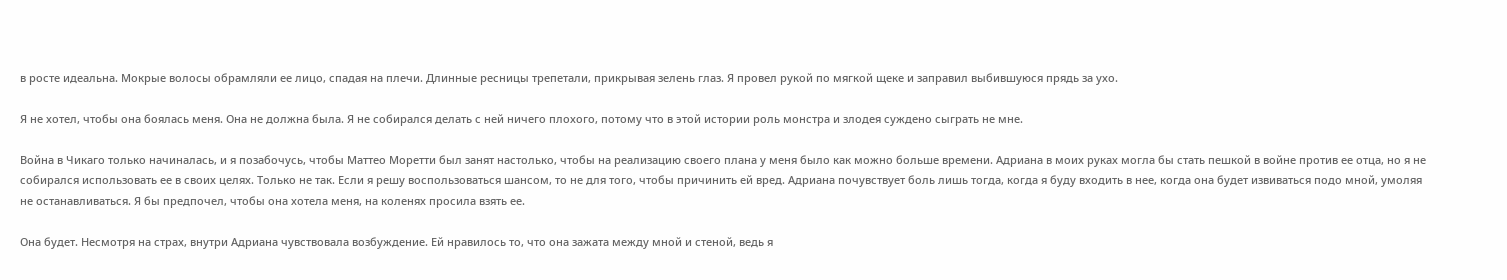в росте идеальна. Мокрые волосы обрамляли ее лицо, спадая на плечи. Длинные ресницы трепетали, прикрывая зелень глаз. Я провел рукой по мягкой щеке и заправил выбившуюся прядь за ухо.

Я не хотел, чтобы она боялась меня. Она не должна была. Я не собирался делать с ней ничего плохого, потому что в этой истории роль монстра и злодея суждено сыграть не мне.

Война в Чикаго только начиналась, и я позабочусь, чтобы Маттео Моретти был занят настолько, чтобы на реализацию своего плана у меня было как можно больше времени. Адриана в моих руках могла бы стать пешкой в войне против ее отца, но я не собирался использовать ее в своих целях. Только не так. Если я решу воспользоваться шансом, то не для того, чтобы причинить ей вред. Адриана почувствует боль лишь тогда, когда я буду входить в нее, когда она будет извиваться подо мной, умоляя не останавливаться. Я бы предпочел, чтобы она хотела меня, на коленях просила взять ее.

Она будет. Несмотря на страх, внутри Адриана чувствовала возбуждение. Ей нравилось то, что она зажата между мной и стеной, ведь я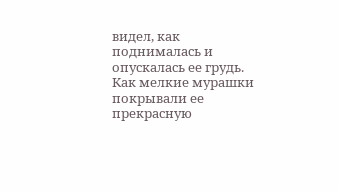видел, как поднималась и опускалась ее грудь. Как мелкие мурашки покрывали ее прекрасную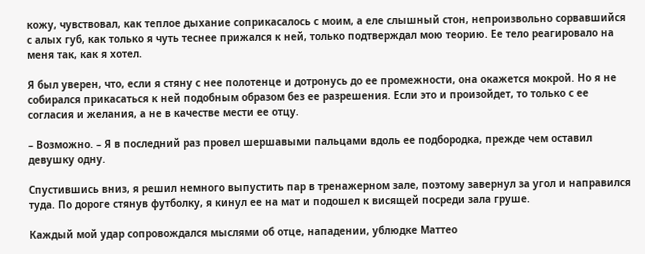кожу, чувствовал, как теплое дыхание соприкасалось с моим, а еле слышный стон, непроизвольно сорвавшийся с алых губ, как только я чуть теснее прижался к ней, только подтверждал мою теорию. Ее тело реагировало на меня так, как я хотел.

Я был уверен, что, если я стяну с нее полотенце и дотронусь до ее промежности, она окажется мокрой. Но я не собирался прикасаться к ней подобным образом без ее разрешения. Если это и произойдет, то только с ее согласия и желания, а не в качестве мести ее отцу.

– Возможно. – Я в последний раз провел шершавыми пальцами вдоль ее подбородка, прежде чем оставил девушку одну.

Спустившись вниз, я решил немного выпустить пар в тренажерном зале, поэтому завернул за угол и направился туда. По дороге стянув футболку, я кинул ее на мат и подошел к висящей посреди зала груше.

Каждый мой удар сопровождался мыслями об отце, нападении, ублюдке Маттео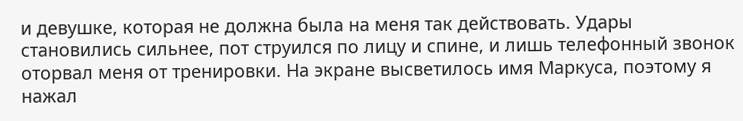и девушке, которая не должна была на меня так действовать. Удары становились сильнее, пот струился по лицу и спине, и лишь телефонный звонок оторвал меня от тренировки. На экране высветилось имя Маркуса, поэтому я нажал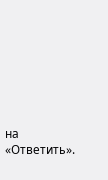на «Ответить».